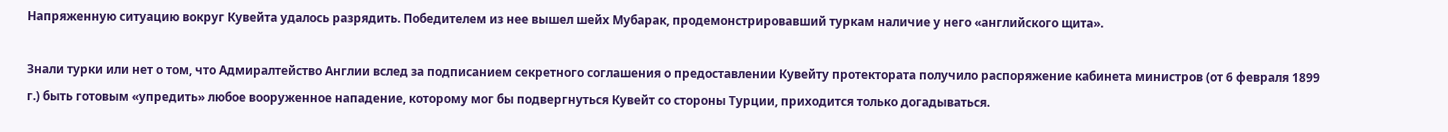Напряженную ситуацию вокруг Кувейта удалось разрядить. Победителем из нее вышел шейх Мубарак, продемонстрировавший туркам наличие у него «английского щита».

Знали турки или нет о том, что Адмиралтейство Англии вслед за подписанием секретного соглашения о предоставлении Кувейту протектората получило распоряжение кабинета министров (от 6 февраля 1899 г.) быть готовым «упредить» любое вооруженное нападение, которому мог бы подвергнуться Кувейт со стороны Турции, приходится только догадываться.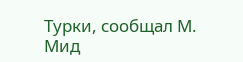Турки, сообщал М. Мид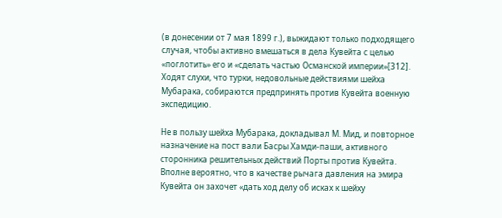(в донесении от 7 мая 1899 г.), выжидают только подходящего случая, чтобы активно вмешаться в дела Кувейта с целью «поглотить» его и «сделать частью Османской империи»[312]. Ходят слухи, что турки, недовольные действиями шейха Мубарака, собираются предпринять против Кувейта военную экспедицию.

Не в пользу шейха Мубарака, докладывал М. Мид, и повторное назначение на пост вали Басры Хамди-паши, активного сторонника решительных действий Порты против Кувейта. Вполне вероятно, что в качестве рычага давления на эмира Кувейта он захочет «дать ход делу об исках к шейху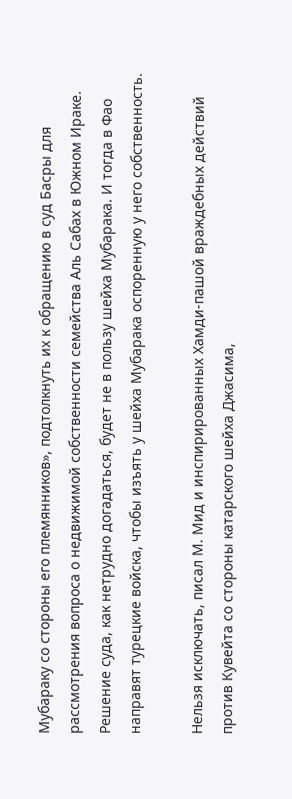Мубараку со стороны его племянников», подтолкнуть их к обращению в суд Басры для рассмотрения вопроса о недвижимой собственности семейства Аль Сабах в Южном Ираке. Решение суда, как нетрудно догадаться, будет не в пользу шейха Мубарака. И тогда в Фао направят турецкие войска, чтобы изъять у шейха Мубарака оспоренную у него собственность.

Нельзя исключать, писал М. Мид и инспирированных Хамди-пашой враждебных действий против Кувейта со стороны катарского шейха Джасима,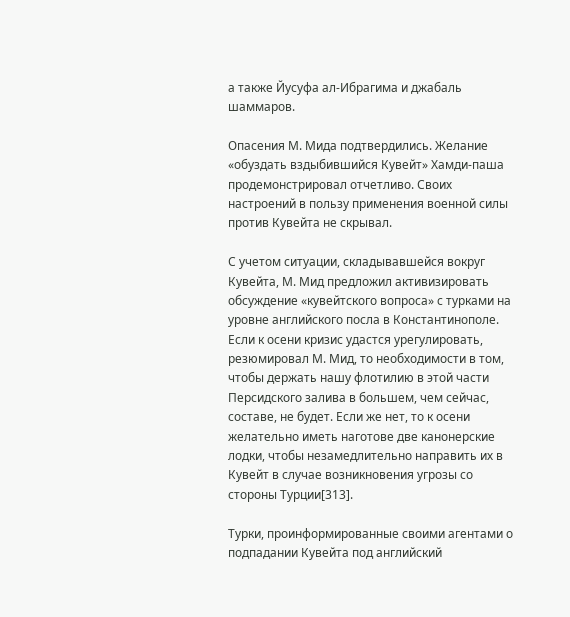а также Йусуфа ал-Ибрагима и джабаль шаммаров.

Опасения М. Мида подтвердились. Желание «обуздать вздыбившийся Кувейт» Хамди-паша продемонстрировал отчетливо. Своих настроений в пользу применения военной силы против Кувейта не скрывал.

С учетом ситуации, складывавшейся вокруг Кувейта, М. Мид предложил активизировать обсуждение «кувейтского вопроса» с турками на уровне английского посла в Константинополе. Если к осени кризис удастся урегулировать, резюмировал М. Мид, то необходимости в том, чтобы держать нашу флотилию в этой части Персидского залива в большем, чем сейчас, составе, не будет. Если же нет, то к осени желательно иметь наготове две канонерские лодки, чтобы незамедлительно направить их в Кувейт в случае возникновения угрозы со стороны Турции[313].

Турки, проинформированные своими агентами о подпадании Кувейта под английский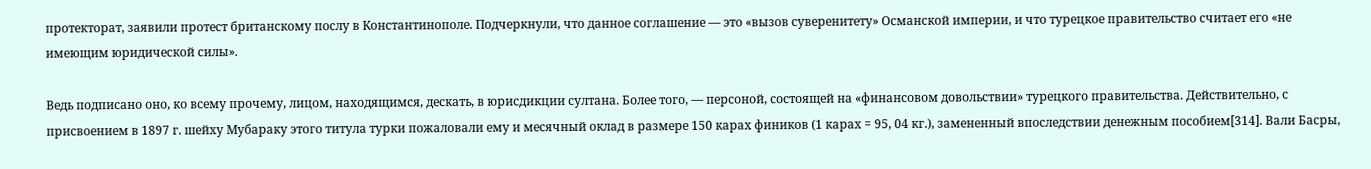протекторат, заявили протест британскому послу в Константинополе. Подчеркнули, что данное соглашение — это «вызов суверенитету» Османской империи, и что турецкое правительство считает его «не имеющим юридической силы».

Ведь подписано оно, ко всему прочему, лицом, находящимся, дескать, в юрисдикции султана. Более того, — персоной, состоящей на «финансовом довольствии» турецкого правительства. Действительно, с присвоением в 1897 г. шейху Мубараку этого титула турки пожаловали ему и месячный оклад в размере 150 карах фиников (1 карах = 95, 04 кг.), замененный впоследствии денежным пособием[314]. Вали Басры,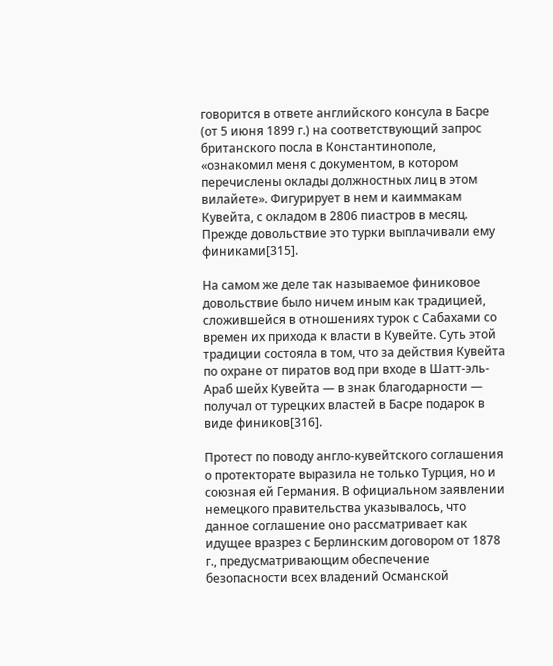говорится в ответе английского консула в Басре (от 5 июня 1899 г.) на соответствующий запрос британского посла в Константинополе, «ознакомил меня с документом, в котором перечислены оклады должностных лиц в этом вилайете». Фигурирует в нем и каиммакам Кувейта, с окладом в 2806 пиастров в месяц. Прежде довольствие это турки выплачивали ему финиками[315].

На самом же деле так называемое финиковое довольствие было ничем иным как традицией, сложившейся в отношениях турок с Сабахами со времен их прихода к власти в Кувейте. Суть этой традиции состояла в том, что за действия Кувейта по охране от пиратов вод при входе в Шатт-эль-Араб шейх Кувейта — в знак благодарности — получал от турецких властей в Басре подарок в виде фиников[316].

Протест по поводу англо-кувейтского соглашения о протекторате выразила не только Турция, но и союзная ей Германия. В официальном заявлении немецкого правительства указывалось, что данное соглашение оно рассматривает как идущее вразрез с Берлинским договором от 1878 г., предусматривающим обеспечение безопасности всех владений Османской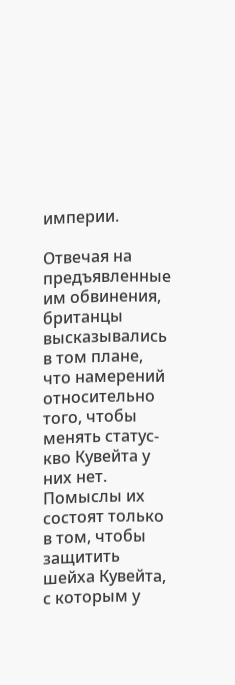империи.

Отвечая на предъявленные им обвинения, британцы высказывались в том плане, что намерений относительно того, чтобы менять статус-кво Кувейта у них нет. Помыслы их состоят только в том, чтобы защитить шейха Кувейта, с которым у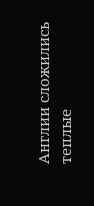Англии сложились теплые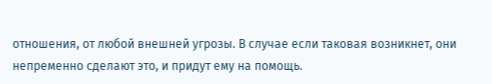отношения, от любой внешней угрозы. В случае если таковая возникнет, они непременно сделают это, и придут ему на помощь.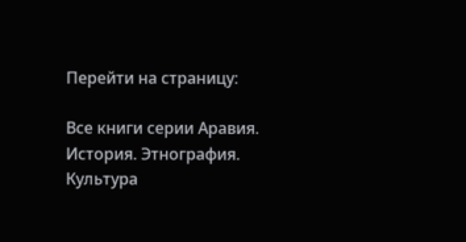Перейти на страницу:

Все книги серии Аравия. История. Этнография. Культура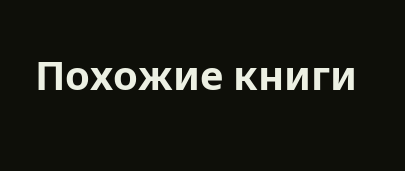Похожие книги